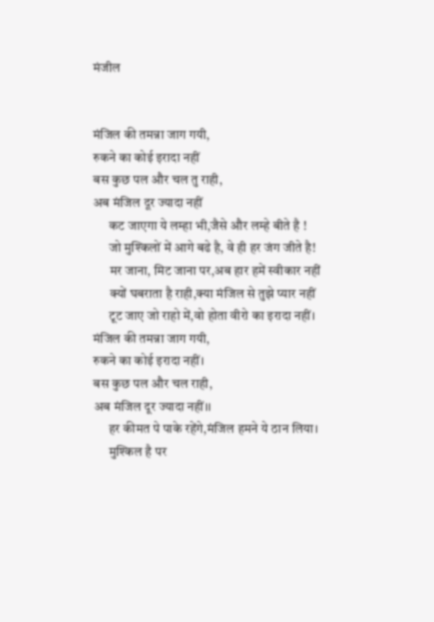मंजील


मंजिल की तमन्ना जाग गयी,
रुकने का कोई इरादा नहीं
बस कुछ पल और चल तु राही,
अब मंजिल दूर ज्यादा नहीं
      कट जाएगा ये लम्हा भी,जैसे और लम्हे बीते है !
      जो मुश्किलों में आगे बढे है, वे ही हर जंग जीते है!
      मर जाना, मिट जाना पर,अब हार हमें स्वीकार नहीं
      क्यों घबराता है राही,क्या मंजिल से तुझे प्यार नहीं
      टूट जाए जो राहो में,वो होता वीरो का इरादा नहीं।
मंजिल की तमन्ना जाग गयी,
रुकने का कोई इरादा नहीं।
बस कुछ पल और चल राही,
अब मंजिल दूर ज्यादा नहीं।।
      हर कीमत पे पाके रहेंगे,मंजिल हमने ये ठान लिया।
      मुश्किल है पर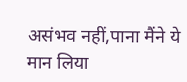असंभव नहीं,पाना मैंने ये मान लिया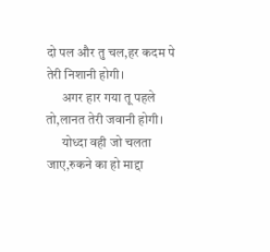दो पल और तु चल,हर कदम पे तेरी निशानी होगी।
      अगर हार गया तू पहले तो,लानत तेरी जवानी होगी।
      योध्दा वही जो चलता जाए,रुकने का हो माद्दा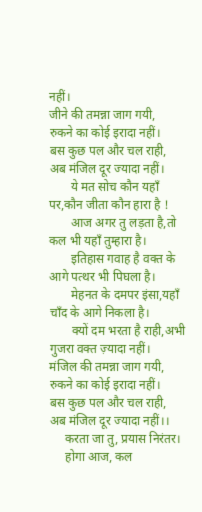नहीं।
जीने की तमन्ना जाग गयी,
रुकने का कोई इरादा नहीं।
बस कुछ पल और चल राही,
अब मंजिल दूर ज्यादा नहीं।
       ये मत सोच कौन यहाँ पर,कौन जीता कौन हारा है !
       आज अगर तु लड़ता है,तो कल भी यहाँ तुम्हारा है।
       इतिहास गवाह है वक्त के आगे पत्थर भी पिघला है।
       मेहनत के दमपर इंसा,यहाँ चाँद के आगे निकला है।
       क्यों दम भरता है राही,अभी गुजरा वक्त ज़्यादा नहीं।
मंजिल की तमन्ना जाग गयी,
रुकने का कोई इरादा नहीं।
बस कुछ पल और चल राही,
अब मंजिल दूर ज्यादा नहीं।।
     करता जा तु, प्रयास निरंतर।
     होगा आज, कल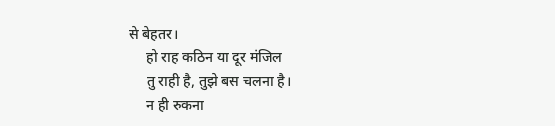से बेहतर।
     हो राह कठिन या दूर मंजिल
     तु राही है, तुझे बस चलना है।
     न ही रुकना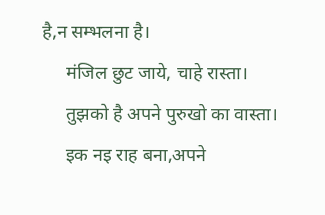है,न सम्भलना है।
     मंजिल छुट जाये, चाहे रास्ता।
     तुझको है अपने पुरुखो का वास्ता।
     इक नइ राह बना,अपने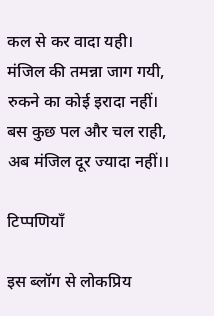कल से कर वादा यही।
मंजिल की तमन्ना जाग गयी,
रुकने का कोई इरादा नहीं।
बस कुछ पल और चल राही,
अब मंजिल दूर ज्यादा नहीं।।

टिप्पणियाँ

इस ब्लॉग से लोकप्रिय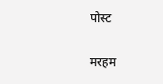पोस्ट

मरहम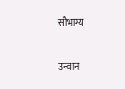सौभाग्य

उन्वान